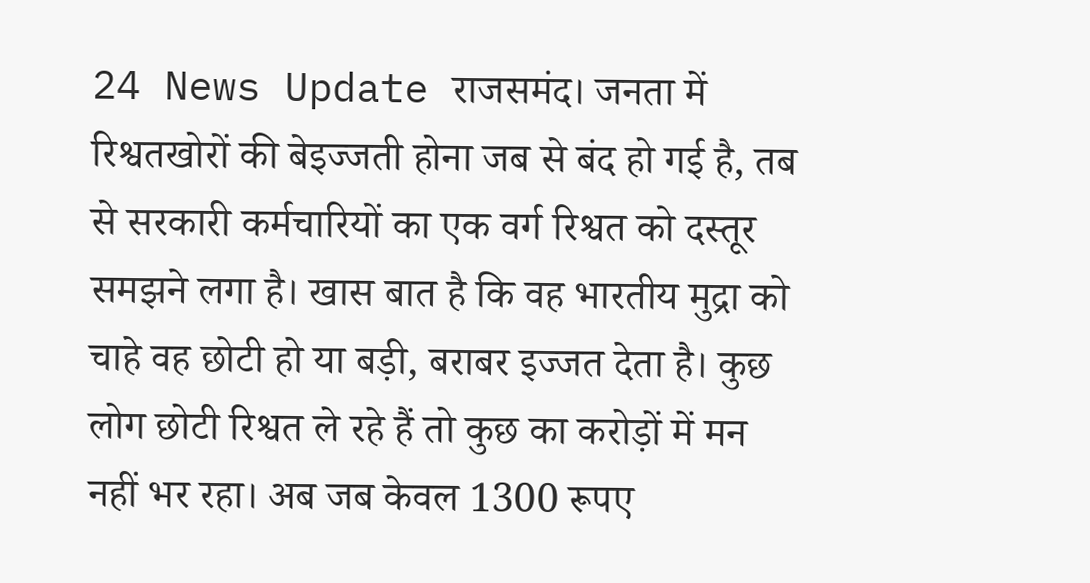24 News Update राजसमंद। जनता में रिश्वतखोरों की बेइज्जती होना जब से बंद हो गई है, तब से सरकारी कर्मचारियों का एक वर्ग रिश्वत को दस्तूर समझने लगा है। खास बात है कि वह भारतीय मुद्रा को चाहे वह छोटी हो या बड़ी, बराबर इज्जत देता है। कुछ लोग छोटी रिश्वत ले रहे हैं तो कुछ का करोड़ों में मन नहीं भर रहा। अब जब केवल 1300 रूपए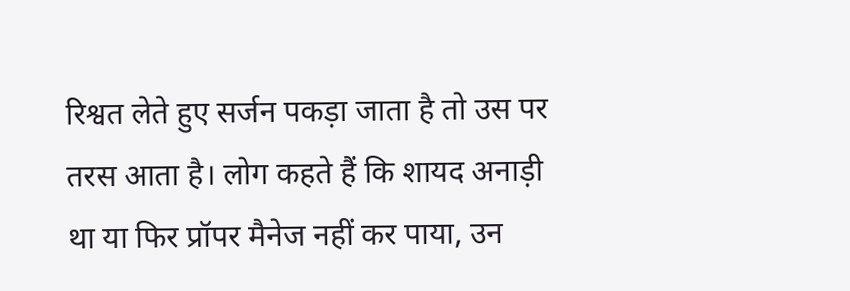रिश्वत लेते हुए सर्जन पकड़ा जाता है तो उस पर तरस आता है। लोग कहते हैं कि शायद अनाड़ी था या फिर प्रॉपर मैनेज नहीं कर पाया, उन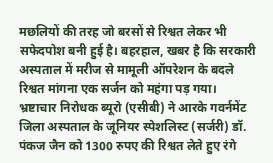मछलियों की तरह जो बरसों से रिश्वत लेकर भी सफेदपोश बनी हुई है। बहरहाल, खबर है कि सरकारी अस्पताल में मरीज से मामूली ऑपरेशन के बदले रिश्वत मांगना एक सर्जन को महंगा पड़ गया। भ्रष्टाचार निरोधक ब्यूरो (एसीबी) ने आरके गवर्नमेंट जिला अस्पताल के जूनियर स्पेशलिस्ट (सर्जरी) डॉ. पंकज जैन को 1300 रुपए की रिश्वत लेते हुए रंगे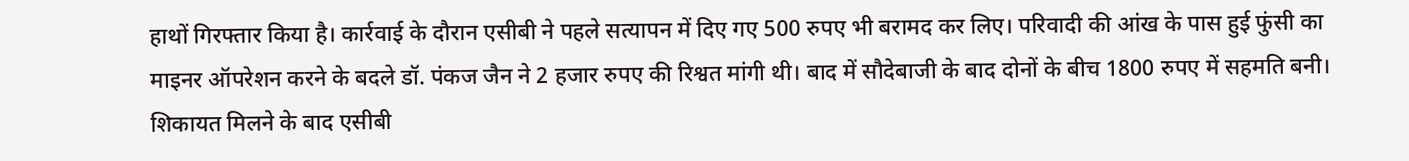हाथों गिरफ्तार किया है। कार्रवाई के दौरान एसीबी ने पहले सत्यापन में दिए गए 500 रुपए भी बरामद कर लिए। परिवादी की आंख के पास हुई फुंसी का माइनर ऑपरेशन करने के बदले डॉ. पंकज जैन ने 2 हजार रुपए की रिश्वत मांगी थी। बाद में सौदेबाजी के बाद दोनों के बीच 1800 रुपए में सहमति बनी। शिकायत मिलने के बाद एसीबी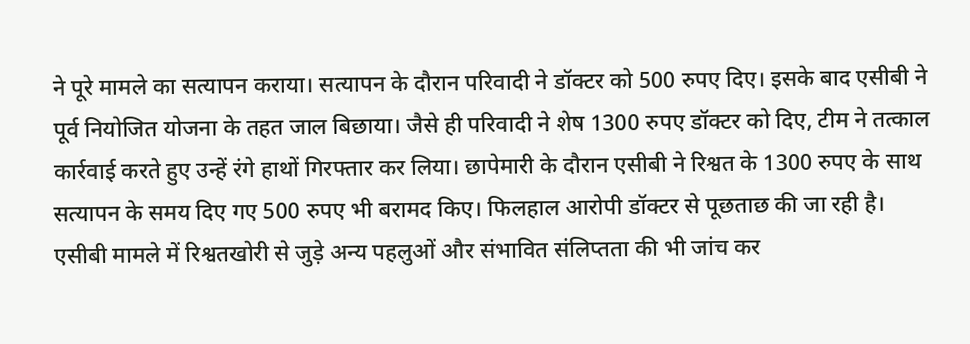ने पूरे मामले का सत्यापन कराया। सत्यापन के दौरान परिवादी ने डॉक्टर को 500 रुपए दिए। इसके बाद एसीबी ने पूर्व नियोजित योजना के तहत जाल बिछाया। जैसे ही परिवादी ने शेष 1300 रुपए डॉक्टर को दिए, टीम ने तत्काल कार्रवाई करते हुए उन्हें रंगे हाथों गिरफ्तार कर लिया। छापेमारी के दौरान एसीबी ने रिश्वत के 1300 रुपए के साथ सत्यापन के समय दिए गए 500 रुपए भी बरामद किए। फिलहाल आरोपी डॉक्टर से पूछताछ की जा रही है। एसीबी मामले में रिश्वतखोरी से जुड़े अन्य पहलुओं और संभावित संलिप्तता की भी जांच कर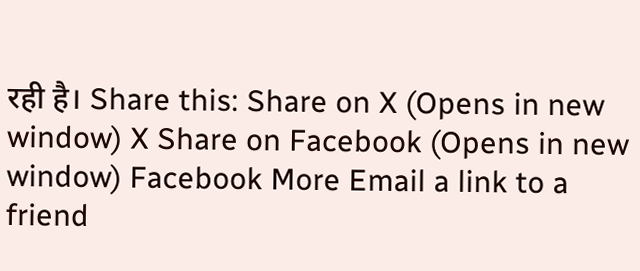रही है। Share this: Share on X (Opens in new window) X Share on Facebook (Opens in new window) Facebook More Email a link to a friend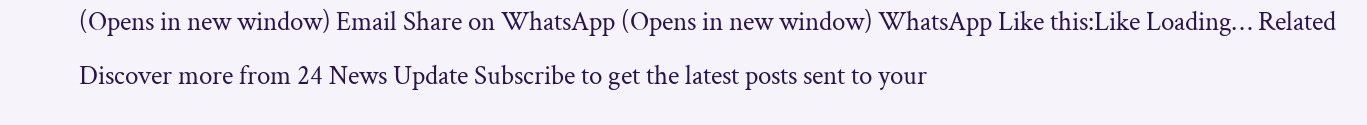(Opens in new window) Email Share on WhatsApp (Opens in new window) WhatsApp Like this:Like Loading… Related Discover more from 24 News Update Subscribe to get the latest posts sent to your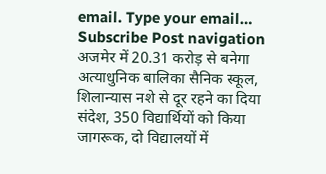email. Type your email… Subscribe Post navigation अजमेर में 20.31 करोड़ से बनेगा अत्याधुनिक बालिका सैनिक स्कूल, शिलान्यास नशे से दूर रहने का दिया संदेश, 350 विद्यार्थियों को किया जागरूक, दो विद्यालयों में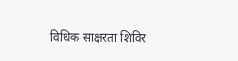विधिक साक्षरता शिविर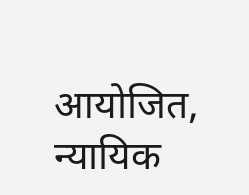आयोजित, न्यायिक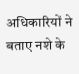अधिकारियों ने बताए नशे के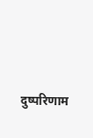दुष्परिणाम